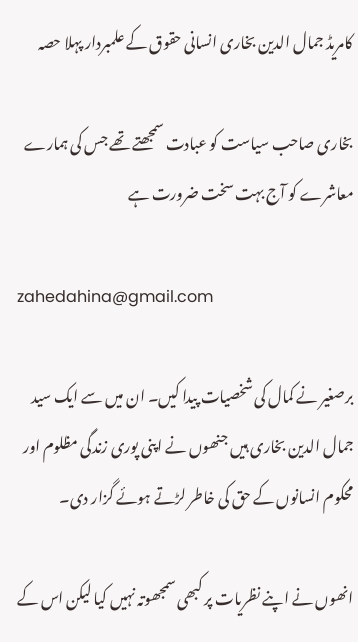کامریڈ جمال الدین بخاری انسانی حقوق کے علمبردار پہلا حصہ

بخاری صاحب سیاست کو عبادت سمجھتے تھے جس کی ہمارے معاشرے کو آج بہت سخت ضرورت ہے

zahedahina@gmail.com

برصغیر نے کمال کی شخصیات پیدا کیں۔ ان میں سے ایک سید جمال الدین بخاری ہیں جنھوں نے اپنی پوری زندگی مظلوم اور محکوم انسانوں کے حق کی خاطر لڑتے ہوئے گزار دی۔

انھوں نے اپنے نظریات پر کبھی سمجھوتہ نہیں کیا لیکن اس کے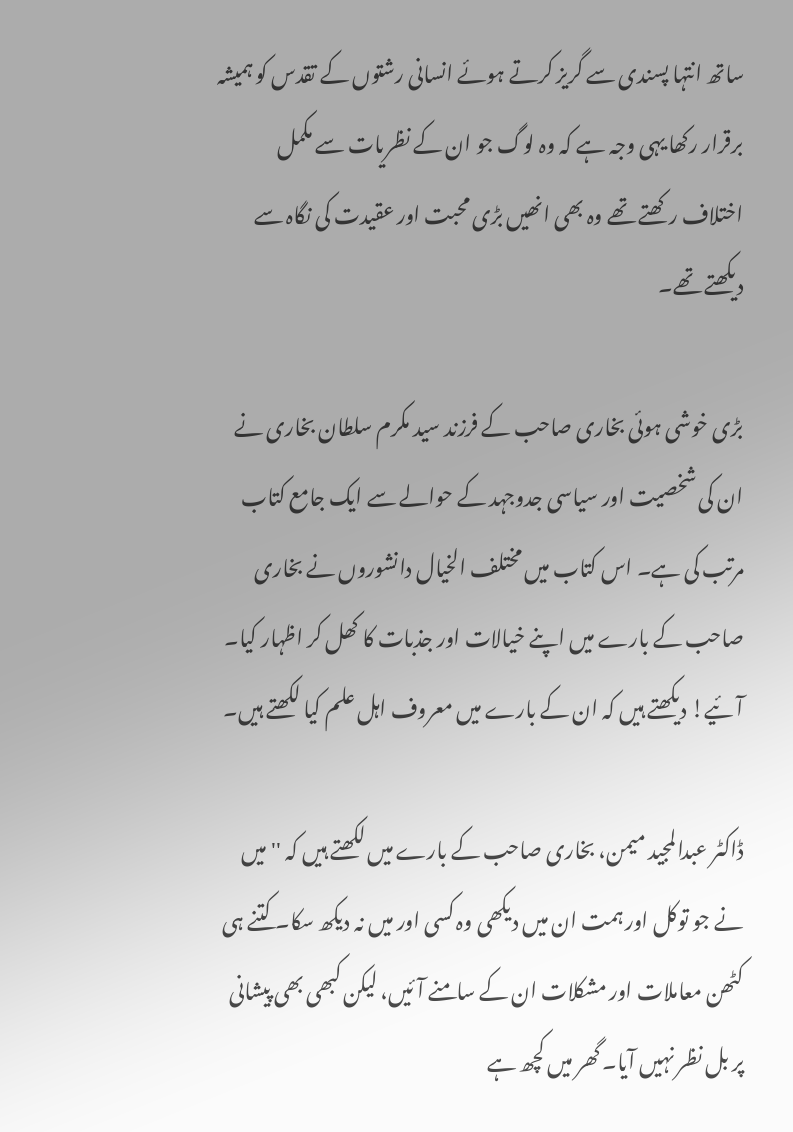ساتھ انتہا پسندی سے گریز کرتے ہوئے انسانی رشتوں کے تقدس کو ہمیشہ برقرار رکھا یہی وجہ ہے کہ وہ لوگ جو ان کے نظریات سے مکمل اختلاف رکھتے تھے وہ بھی انھیں بڑی محبت اور عقیدت کی نگاہ سے دیکھتے تھے۔

بڑی خوشی ہوئی بخاری صاحب کے فرزند سید مکرم سلطان بخاری نے ان کی شخصیت اور سیاسی جدوجہد کے حوالے سے ایک جامع کتاب مرتب کی ہے۔ اس کتاب میں مختلف الخیال دانشوروں نے بخاری صاحب کے بارے میں اپنے خیالات اور جذبات کا کھل کر اظہار کیا۔ آئیے! دیکھتے ہیں کہ ان کے بارے میں معروف اہل علم کیا لکھتے ہیں۔

ڈاکٹر عبدالمجید میمن، بخاری صاحب کے بارے میں لکھتے ہیں کہ '' میں نے جو توکل اور ہمت ان میں دیکھی وہ کسی اور میں نہ دیکھ سکا۔ کتنے ہی کٹھن معاملات اور مشکلات ان کے سامنے آئیں، لیکن کبھی بھی پیشانی پر بل نظر نہیں آیا۔ گھر میں کچھ ہے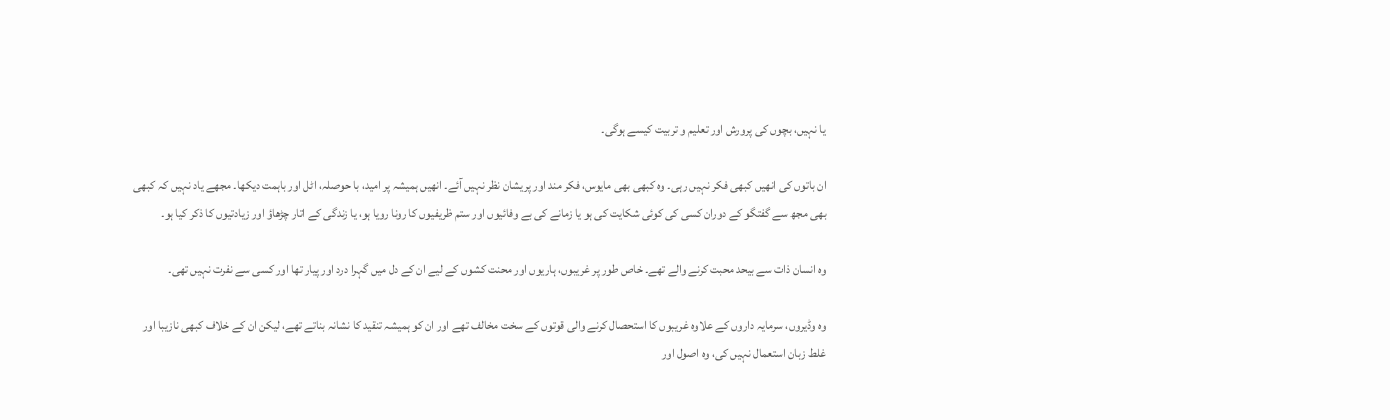یا نہیں، بچوں کی پرورش اور تعلیم و تربیت کیسے ہوگی۔

ان باتوں کی انھیں کبھی فکر نہیں رہی۔ وہ کبھی بھی مایوس، فکر مند اور پریشان نظر نہیں آئے۔ انھیں ہمیشہ پر امید، با حوصلہ، اٹل اور باہمت دیکھا۔ مجھے یاد نہیں کہ کبھی بھی مجھ سے گفتگو کے دوران کسی کی کوئی شکایت کی ہو یا زمانے کی بے وفائیوں اور ستم ظریفیوں کا رونا رویا ہو، یا زندگی کے اتار چڑھاؤ اور زیادتیوں کا ذکر کیا ہو۔

وہ انسان ذات سے بیحد محبت کرنے والے تھے۔ خاص طور پر غریبوں، ہاریوں اور محنت کشوں کے لیے ان کے دل میں گہرا درد اور پیار تھا اور کسی سے نفرت نہیں تھی۔

وہ وڈیروں، سرمایہ داروں کے علاوہ غریبوں کا استحصال کرنے والی قوتوں کے سخت مخالف تھے اور ان کو ہمیشہ تنقید کا نشانہ بناتے تھے، لیکن ان کے خلاف کبھی نازیبا اور غلط زبان استعمال نہیں کی، وہ اصول اور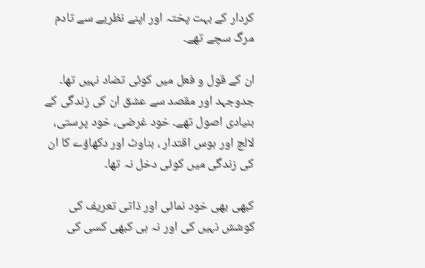کردار کے بہت پختہ اور اپنے نظریے سے تادم مرگ سچے تھے۔

ان کے قول و فعل میں کوئی تضاد نہیں تھا۔ جدوجہد اور مقصد سے عشق ان کی زندگی کے بنیادی اصول تھے۔ خود غرضی، خود پرستی، لالچ اور ہوس اقتدار ، بناوٹ اور دکھاؤے کا ان کی زندگی میں کوئی دخل نہ تھا۔

کبھی بھی خود نمائی اور ذاتی تعریف کی کوشش نہیں کی اور نہ ہی کبھی کسی کی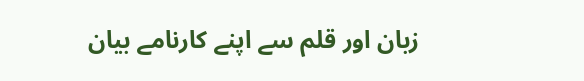زبان اور قلم سے اپنے کارنامے بیان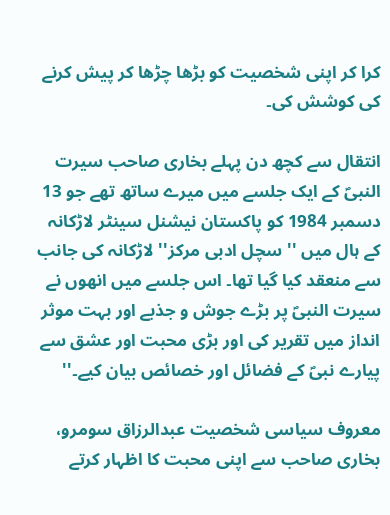کرا کر اپنی شخصیت کو بڑھا چڑھا کر پیش کرنے کی کوشش کی۔

انتقال سے کچھ دن پہلے بخاری صاحب سیرت النبیؐ کے ایک جلسے میں میرے ساتھ تھے جو 13 دسمبر 1984 کو پاکستان نیشنل سینٹر لاڑکانہ کے ہال میں '' سچل ادبی مرکز'' لاڑکانہ کی جانب سے منعقد کیا گیا تھا۔ اس جلسے میں انھوں نے سیرت النبیؐ پر بڑے جوش و جذبے اور بہت موثر انداز میں تقریر کی اور بڑی محبت اور عشق سے پیارے نبیؐ کے فضائل اور خصائص بیان کیے۔''

معروف سیاسی شخصیت عبدالرزاق سومرو، بخاری صاحب سے اپنی محبت کا اظہار کرتے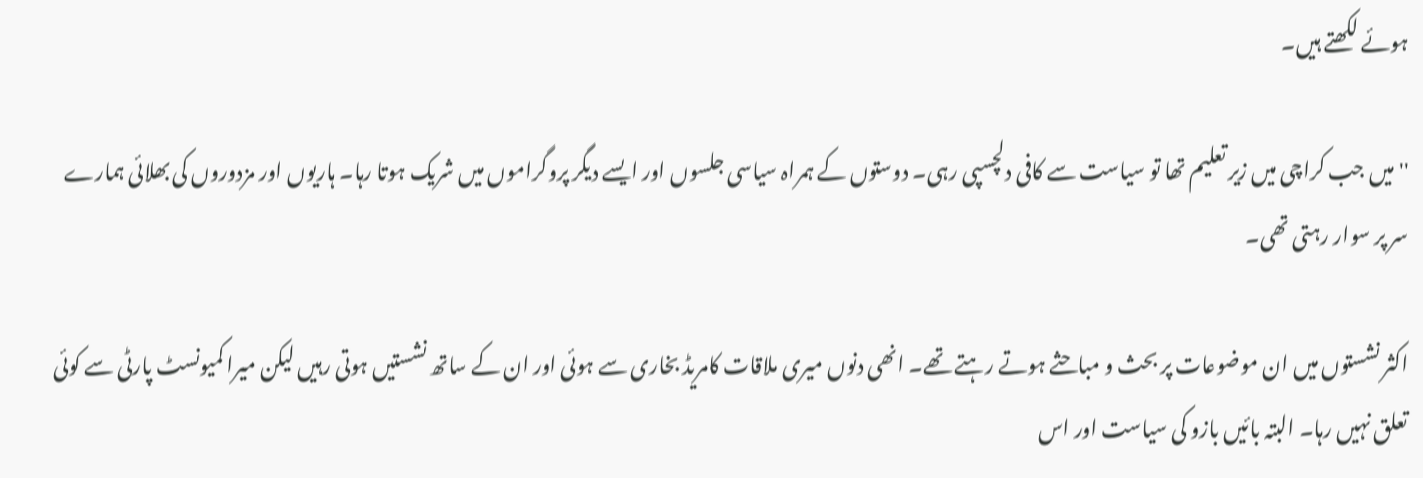ہوئے لکھتے ہیں۔

''میں جب کراچی میں زیر تعلیم تھا تو سیاست سے کافی دلچسپی رہی۔ دوستوں کے ہمراہ سیاسی جلسوں اور ایسے دیگر پروگراموں میں شریک ہوتا رہا۔ ہاریوں اور مزدوروں کی بھلائی ہمارے سر پر سوار رہتی تھی۔

اکثر نشستوں میں ان موضوعات پر بحث و مباحثے ہوتے رہتے تھے۔ انھی دنوں میری ملاقات کامریڈ بخاری سے ہوئی اور ان کے ساتھ نشستیں ہوتی رہیں لیکن میرا کمیونسٹ پارٹی سے کوئی تعلق نہیں رہا۔ البتہ بائیں بازو کی سیاست اور اس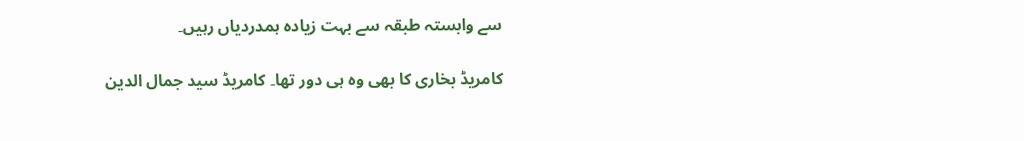سے وابستہ طبقہ سے بہت زیادہ ہمدردیاں رہیں۔

کامریڈ بخاری کا بھی وہ ہی دور تھا۔ کامریڈ سید جمال الدین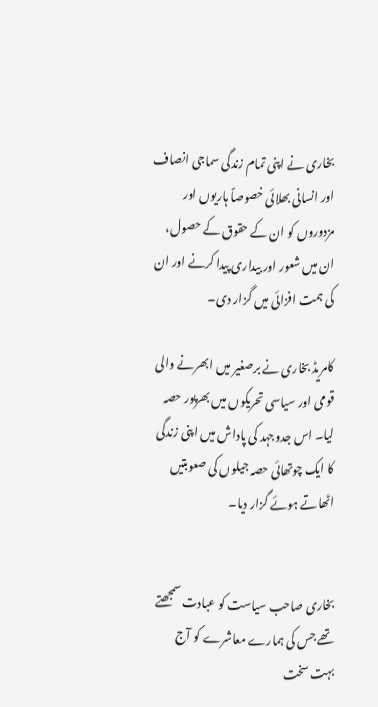بخاری نے اپنی تمام زندگی سماجی انصاف اور انسانی بھلائی خصوصاً ہاریوں اور مزدوروں کو ان کے حقوق کے حصول، ان میں شعور اور بیداری پیدا کرنے اور ان کی ہمت افزائی میں گزار دی۔

کامریڈ بخاری نے برصغیر میں ابھرنے والی قومی اور سیاسی تحریکوں میں بھرپور حصہ لیا۔ اس جدوجہد کی پاداش میں اپنی زندگی کا ایک چوتھائی حصہ جیلوں کی صعوبتیں اٹھاتے ہوئے گزار دیا۔


بخاری صاحب سیاست کو عبادت سمجھتے تھے جس کی ہمارے معاشرے کو آج بہت سخت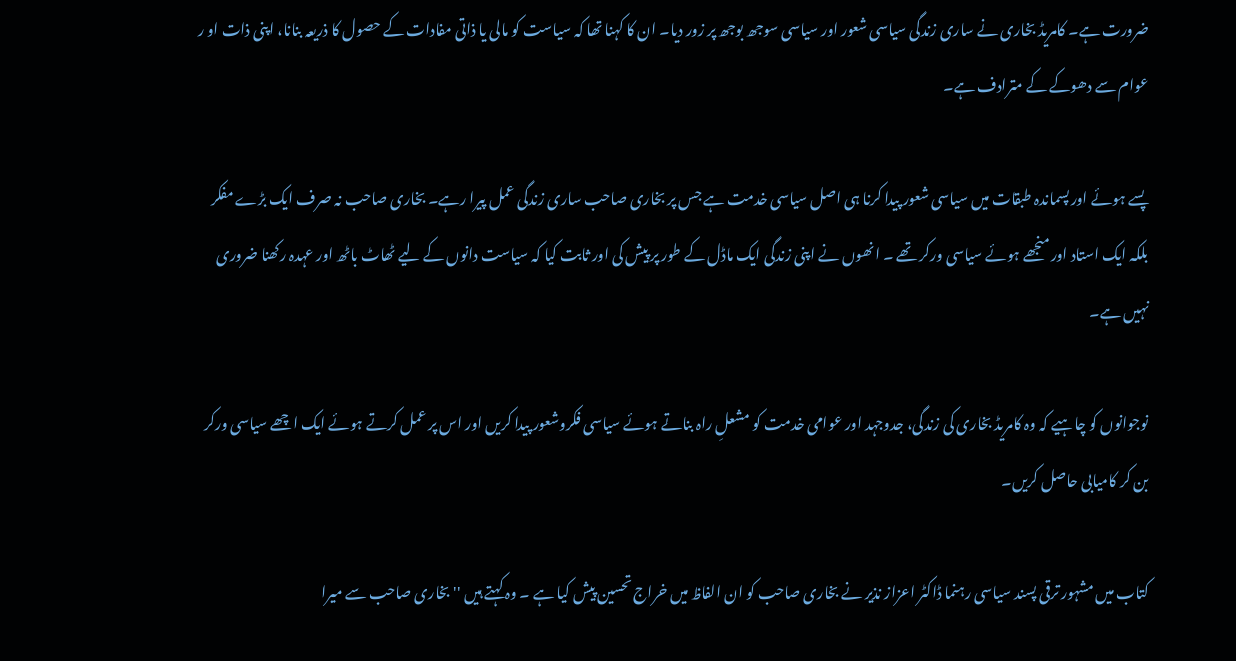ضرورت ہے۔ کامریڈ بخاری نے ساری زندگی سیاسی شعور اور سیاسی سوجھ بوجھ پر زور دیا۔ ان کا کہنا تھا کہ سیاست کو مالی یا ذاتی مفادات کے حصول کا ذریعہ بنانا، اپنی ذات او ر عوام سے دھوکے کے مترادف ہے۔

پسے ہوئے اور پسماندہ طبقات میں سیاسی شعور پیدا کرنا ہی اصل سیاسی خدمت ہے جس پر بخاری صاحب ساری زندگی عمل پیرا رہے۔ بخاری صاحب نہ صرف ایک بڑے مفکر بلکہ ایک استاد اور منجھے ہوئے سیاسی ورکر تھے ۔ انھوں نے اپنی زندگی ایک ماڈل کے طور پر پیش کی اور ثابت کیا کہ سیاست دانوں کے لیے ٹھاٹ باٹھ اور عہدہ رکھنا ضروری نہیں ہے۔

نوجوانوں کو چاہیے کہ وہ کامریڈ بخاری کی زندگی، جدوجہد اور عوامی خدمت کو مشعلِ راہ بناتے ہوئے سیاسی فکروشعور پیدا کریں اور اس پر عمل کرتے ہوئے ایک اچھے سیاسی ورکر بن کر کامیابی حاصل کریں۔

کتاب میں مشہور ترقی پسند سیاسی رہنما ڈاکٹر اعزاز نذیر نے بخاری صاحب کو ان الفاظ میں خراج تحسین پیش کیا ہے ۔ وہ کہتے ہیں '' بخاری صاحب سے میرا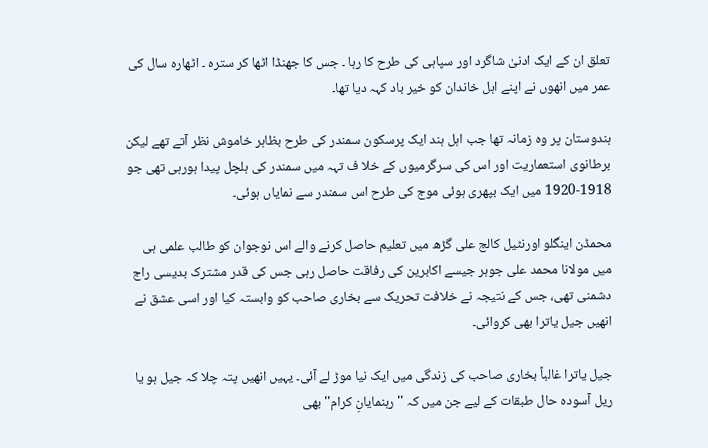تعلق ان کے ایک ادنیٰ شاگرد اور سپاہی کی طرح کا رہا ۔ جس کا جھنڈا اٹھا کر سترہ ۔ اٹھارہ سال کی عمر میں انھوں نے اپنے اہل خاندان کو خیر باد کہہ دیا تھا۔

ہندوستان پر وہ زمانہ تھا جب اہل ہند ایک پرسکون سمندر کی طرح بظاہر خاموش نظر آتے تھے لیکن برطانوی استعماریت اور اس کی سرگرمیوں کے خلا ف تہہ میں سمندر کی ہلچل پیدا ہورہی تھی جو 1918-1920 میں ایک بپھری ہوئی موج کی طرح اس سمندر سے نمایاں ہوئی۔

محمڈن اینگلو اورنٹیل کالج علی گڑھ میں تعلیم حاصل کرنے والے اس نوجوان کو طالب علمی ہی میں مولانا محمد علی جوہر جیسے اکابرین کی رفاقت حاصل رہی جس کی قدر مشترک بدیسی راج دشمنی تھی، جس کے نتیجہ نے خلافت تحریک سے بخاری صاحب کو وابستہ کیا اور اسی عشق نے انھیں جیل یاترا بھی کروائی۔

جیل یاترا غالباً بخاری صاحب کی زندگی میں ایک نیا موڑ لے آئی۔ یہیں انھیں پتہ چلا کہ جیل ہو یا ریل آسودہ حال طبقات کے لیے جن میں کہ '' رہنمایانِ کرام'' بھی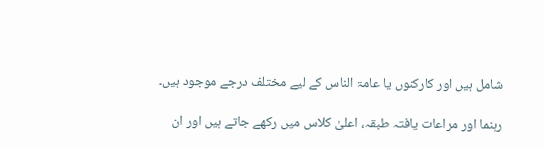شامل ہیں اور کارکنوں یا عامۃ الناس کے لیے مختلف درجے موجود ہیں۔

رہنما اور مراعات یافتہ طبقہ، اعلیٰ کلاس میں رکھے جاتے ہیں اور ان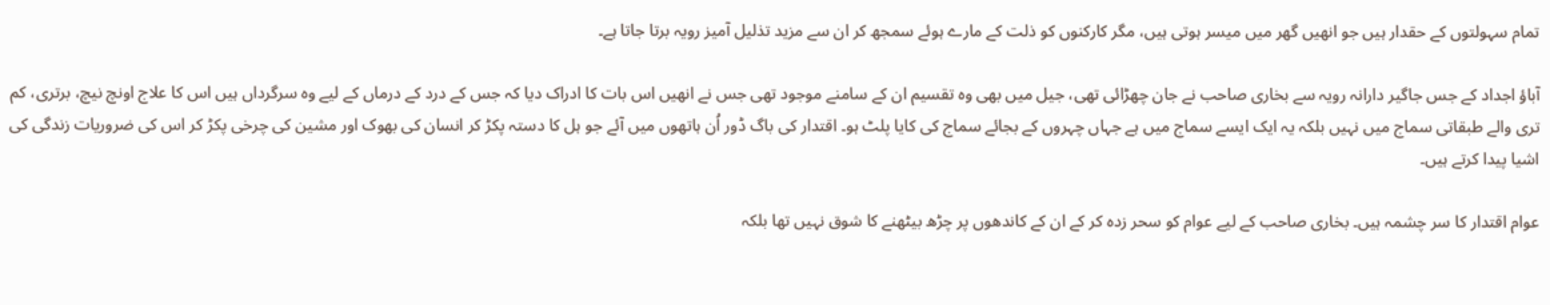تمام سہولتوں کے حقدار ہیں جو انھیں گھر میں میسر ہوتی ہیں، مگر کارکنوں کو ذلت کے مارے ہوئے سمجھ کر ان سے مزید تذلیل آمیز رویہ برتا جاتا ہے۔

آباؤ اجداد کے جس جاگیر دارانہ رویہ سے بخاری صاحب نے جان چھڑائی تھی، جیل میں بھی وہ تقسیم ان کے سامنے موجود تھی جس نے انھیں اس بات کا ادراک دیا کہ جس کے درد کے درماں کے لیے وہ سرگرداں ہیں اس کا علاج اونچ نیچ، برتری، کم تری والے طبقاتی سماج میں نہیں بلکہ یہ ایک ایسے سماج میں ہے جہاں چہروں کے بجائے سماج کی کایا پلٹ ہو۔ اقتدار کی باگ ڈور اُن ہاتھوں میں آئے جو ہل کا دستہ پکڑ کر انسان کی بھوک اور مشین کی چرخی پکڑ کر اس کی ضروریات زندگی کی اشیا پیدا کرتے ہیں۔

عوام اقتدار کا سر چشمہ ہیں۔ بخاری صاحب کے لیے عوام کو سحر زدہ کر کے ان کے کاندھوں پر چڑھ بیٹھنے کا شوق نہیں تھا بلکہ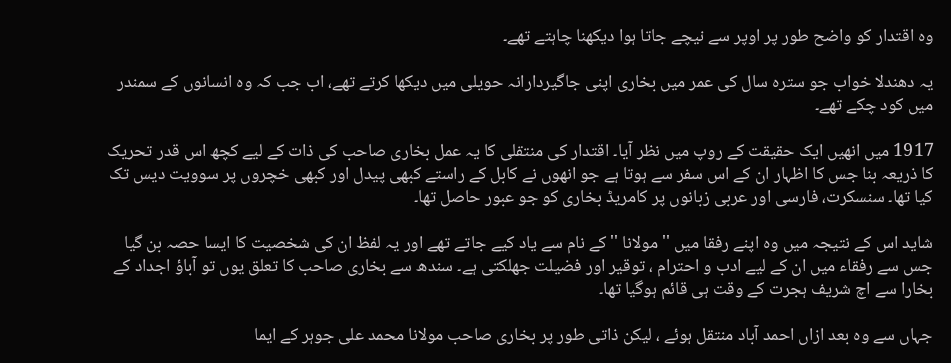وہ اقتدار کو واضح طور پر اوپر سے نیچے جاتا ہوا دیکھنا چاہتے تھے۔

یہ دھندلا خواب جو سترہ سال کی عمر میں بخاری اپنی جاگیردارانہ حویلی میں دیکھا کرتے تھے، اب جب کہ وہ انسانوں کے سمندر میں کود چکے تھے۔

1917 میں انھیں ایک حقیقت کے روپ میں نظر آیا۔ اقتدار کی منتقلی کا یہ عمل بخاری صاحب کی ذات کے لیے کچھ اس قدر تحریک کا ذریعہ بنا جس کا اظہار ان کے اس سفر سے ہوتا ہے جو انھوں نے کابل کے راستے کبھی پیدل اور کبھی خچروں پر سوویت دیس تک کیا تھا۔ سنسکرت، فارسی اور عربی زبانوں پر کامریڈ بخاری کو جو عبور حاصل تھا۔

شاید اس کے نتیجہ میں وہ اپنے رفقا میں '' مولانا '' کے نام سے یاد کیے جاتے تھے اور یہ لفظ ان کی شخصیت کا ایسا حصہ بن گیا جس سے رفقاء میں ان کے لیے ادب و احترام ، توقیر اور فضیلت جھلکتی ہے۔ سندھ سے بخاری صاحب کا تعلق یوں تو آباؤ اجداد کے بخارا سے اچ شریف ہجرت کے وقت ہی قائم ہوگیا تھا۔

جہاں سے وہ بعد ازاں احمد آباد منتقل ہوئے ، لیکن ذاتی طور پر بخاری صاحب مولانا محمد علی جوہر کے ایما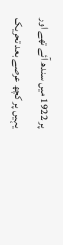پر 1922 میں سندھ آئے تھے اور یہیں پر کچھ عرصے بعد تحریک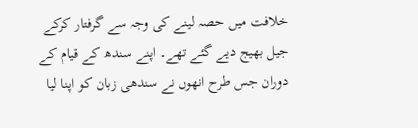خلافت میں حصہ لینے کی وجہ سے گرفتار کرکے جیل بھیج دیے گئے تھے۔ اپنے سندھ کے قیام کے دوران جس طرح انھوں نے سندھی زبان کو اپنا لیا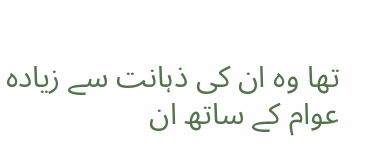تھا وہ ان کی ذہانت سے زیادہ عوام کے ساتھ ان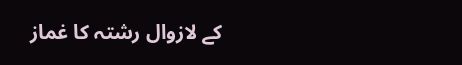کے لازوال رشتہ کا غماز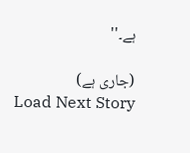ہے۔''

(جاری ہے)
Load Next Story